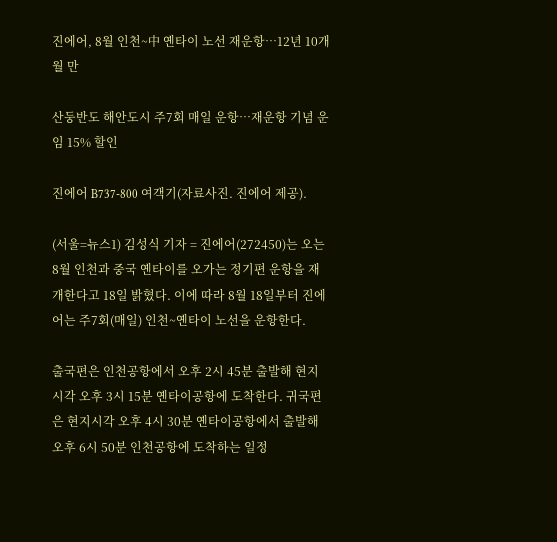진에어, 8월 인천~中 옌타이 노선 재운항…12년 10개월 만

산둥반도 해안도시 주7회 매일 운항…재운항 기념 운임 15% 할인

진에어 B737-800 여객기(자료사진. 진에어 제공).

(서울=뉴스1) 김성식 기자 = 진에어(272450)는 오는 8월 인천과 중국 옌타이를 오가는 정기편 운항을 재개한다고 18일 밝혔다. 이에 따라 8월 18일부터 진에어는 주7회(매일) 인천~옌타이 노선을 운항한다.

출국편은 인천공항에서 오후 2시 45분 출발해 현지시각 오후 3시 15분 옌타이공항에 도착한다. 귀국편은 현지시각 오후 4시 30분 옌타이공항에서 출발해 오후 6시 50분 인천공항에 도착하는 일정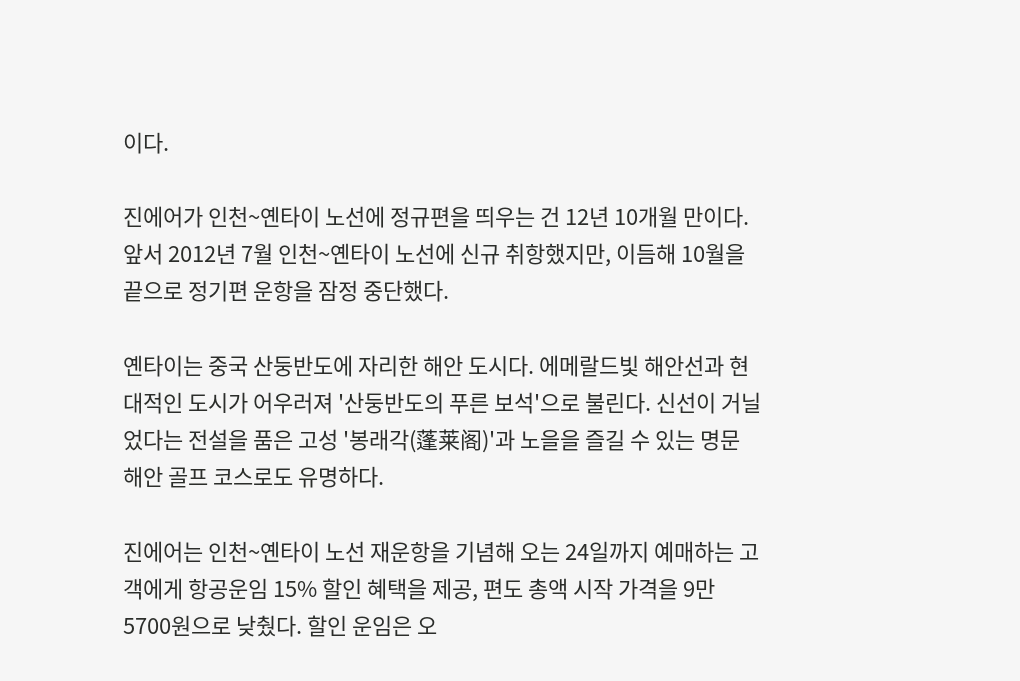이다.

진에어가 인천~옌타이 노선에 정규편을 띄우는 건 12년 10개월 만이다. 앞서 2012년 7월 인천~옌타이 노선에 신규 취항했지만, 이듬해 10월을 끝으로 정기편 운항을 잠정 중단했다.

옌타이는 중국 산둥반도에 자리한 해안 도시다. 에메랄드빛 해안선과 현대적인 도시가 어우러져 '산둥반도의 푸른 보석'으로 불린다. 신선이 거닐었다는 전설을 품은 고성 '봉래각(蓬莱阁)'과 노을을 즐길 수 있는 명문 해안 골프 코스로도 유명하다.

진에어는 인천~옌타이 노선 재운항을 기념해 오는 24일까지 예매하는 고객에게 항공운임 15% 할인 혜택을 제공, 편도 총액 시작 가격을 9만 5700원으로 낮췄다. 할인 운임은 오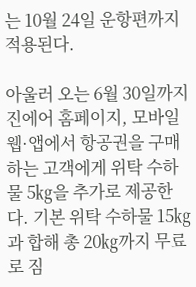는 10월 24일 운항편까지 적용된다.

아울러 오는 6월 30일까지 진에어 홈페이지, 모바일 웹·앱에서 항공권을 구매하는 고객에게 위탁 수하물 5㎏을 추가로 제공한다. 기본 위탁 수하물 15㎏과 합해 총 20㎏까지 무료로 짐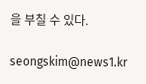을 부칠 수 있다.

seongskim@news1.kr